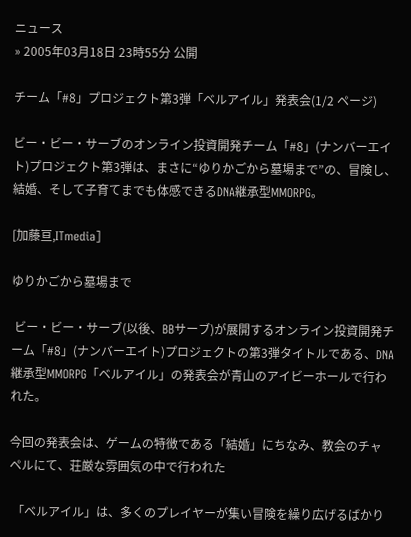ニュース
» 2005年03月18日 23時55分 公開

チーム「#8」プロジェクト第3弾「ベルアイル」発表会(1/2 ページ)

ビー・ビー・サーブのオンライン投資開発チーム「#8」(ナンバーエイト)プロジェクト第3弾は、まさに“ゆりかごから墓場まで”の、冒険し、結婚、そして子育てまでも体感できるDNA継承型MMORPG。

[加藤亘,ITmedia]

ゆりかごから墓場まで

 ビー・ビー・サーブ(以後、BBサーブ)が展開するオンライン投資開発チーム「#8」(ナンバーエイト)プロジェクトの第3弾タイトルである、DNA継承型MMORPG「ベルアイル」の発表会が青山のアイビーホールで行われた。

今回の発表会は、ゲームの特徴である「結婚」にちなみ、教会のチャペルにて、荘厳な雰囲気の中で行われた

 「ベルアイル」は、多くのプレイヤーが集い冒険を繰り広げるばかり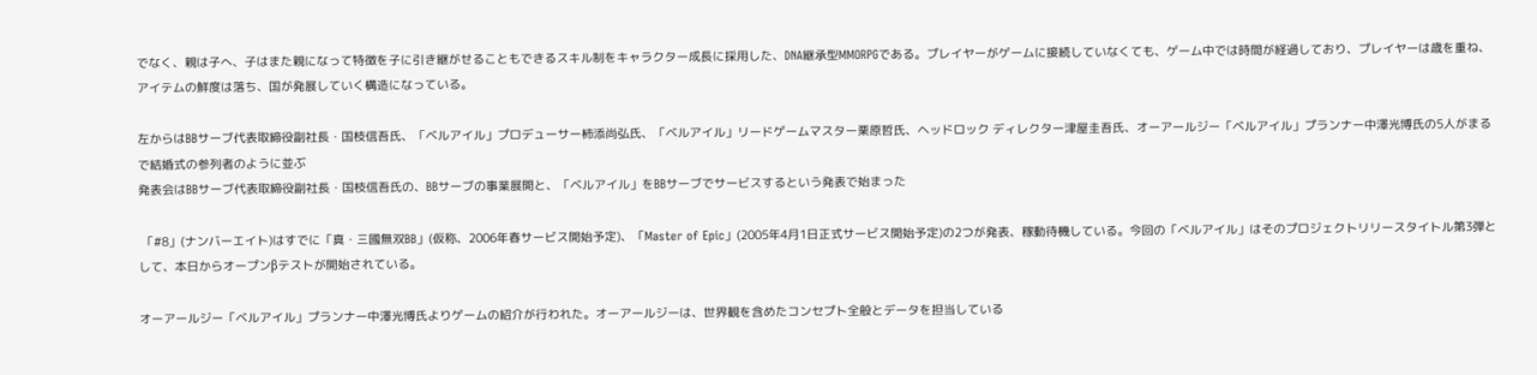でなく、親は子へ、子はまた親になって特徴を子に引き継がせることもできるスキル制をキャラクター成長に採用した、DNA継承型MMORPGである。プレイヤーがゲームに接続していなくても、ゲーム中では時間が経過しており、プレイヤーは歳を重ね、アイテムの鮮度は落ち、国が発展していく構造になっている。

左からはBBサーブ代表取締役副社長・国枝信吾氏、「ベルアイル」プロデューサー柿添尚弘氏、「ベルアイル」リードゲームマスター栗原哲氏、ヘッドロック ディレクター津屋圭吾氏、オーアールジー「ベルアイル」プランナー中澤光博氏の5人がまるで結婚式の参列者のように並ぶ
発表会はBBサーブ代表取締役副社長・国枝信吾氏の、BBサーブの事業展開と、「ベルアイル」をBBサーブでサービスするという発表で始まった

 「#8」(ナンバーエイト)はすでに「真・三國無双BB」(仮称、2006年春サービス開始予定)、「Master of Epic」(2005年4月1日正式サービス開始予定)の2つが発表、稼動待機している。今回の「ベルアイル」はそのプロジェクトリリースタイトル第3弾として、本日からオープンβテストが開始されている。

オーアールジー「ベルアイル」プランナー中澤光博氏よりゲームの紹介が行われた。オーアールジーは、世界観を含めたコンセプト全般とデータを担当している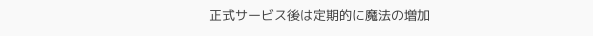正式サービス後は定期的に魔法の増加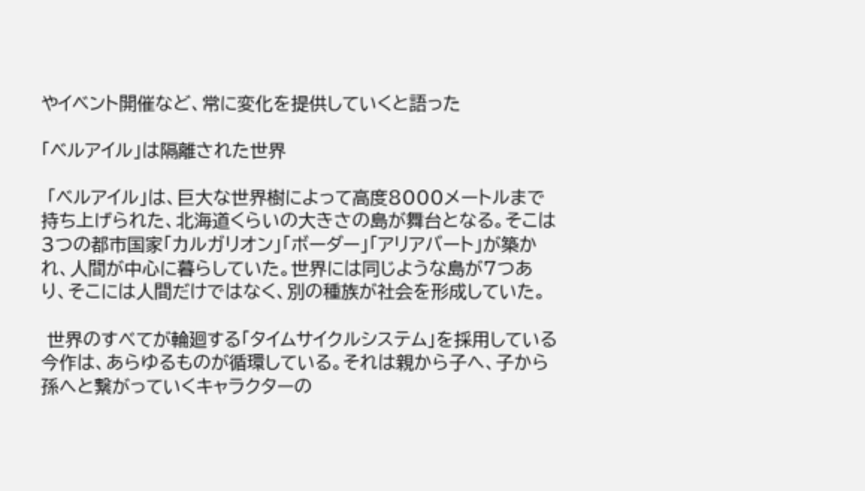やイベント開催など、常に変化を提供していくと語った

「ベルアイル」は隔離された世界

 「ベルアイル」は、巨大な世界樹によって高度8000メートルまで持ち上げられた、北海道くらいの大きさの島が舞台となる。そこは3つの都市国家「カルガリオン」「ボーダー」「アリアバート」が築かれ、人間が中心に暮らしていた。世界には同じような島が7つあり、そこには人間だけではなく、別の種族が社会を形成していた。

 世界のすべてが輪廻する「タイムサイクルシステム」を採用している今作は、あらゆるものが循環している。それは親から子へ、子から孫へと繋がっていくキャラクターの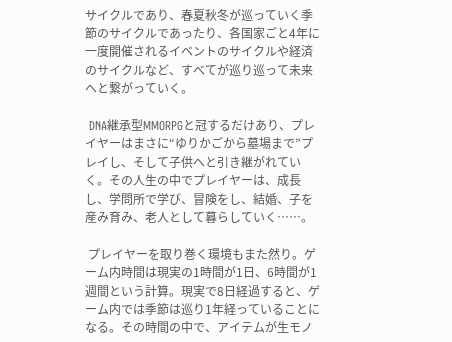サイクルであり、春夏秋冬が巡っていく季節のサイクルであったり、各国家ごと4年に一度開催されるイベントのサイクルや経済のサイクルなど、すべてが巡り巡って未来へと繋がっていく。

 DNA継承型MMORPGと冠するだけあり、プレイヤーはまさに“ゆりかごから墓場まで”プレイし、そして子供へと引き継がれていく。その人生の中でプレイヤーは、成長し、学問所で学び、冒険をし、結婚、子を産み育み、老人として暮らしていく……。

 プレイヤーを取り巻く環境もまた然り。ゲーム内時間は現実の1時間が1日、6時間が1週間という計算。現実で8日経過すると、ゲーム内では季節は巡り1年経っていることになる。その時間の中で、アイテムが生モノ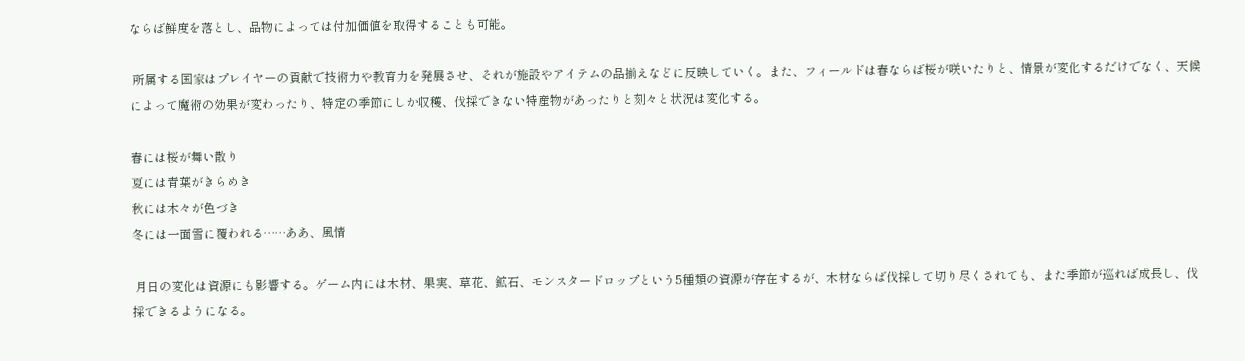ならば鮮度を落とし、品物によっては付加価値を取得することも可能。

 所属する国家はプレイヤーの貢献で技術力や教育力を発展させ、それが施設やアイテムの品揃えなどに反映していく。また、フィールドは春ならば桜が咲いたりと、情景が変化するだけでなく、天候によって魔術の効果が変わったり、特定の季節にしか収穫、伐採できない特産物があったりと刻々と状況は変化する。

春には桜が舞い散り
夏には青葉がきらめき
秋には木々が色づき
冬には一面雪に覆われる……ああ、風情

 月日の変化は資源にも影響する。ゲーム内には木材、果実、草花、鉱石、モンスタードロップという5種類の資源が存在するが、木材ならば伐採して切り尽くされても、また季節が巡れば成長し、伐採できるようになる。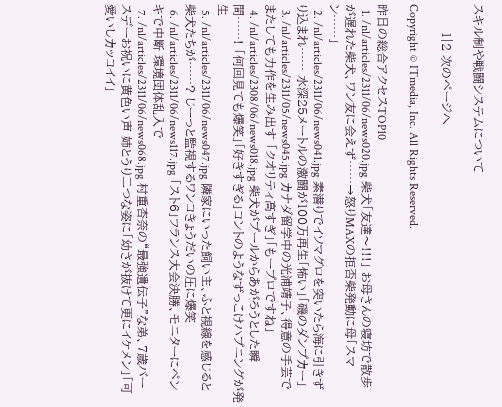スキル制や戦闘システムについて

       1|2 次のページへ

Copyright © ITmedia, Inc. All Rights Reserved.

昨日の総合アクセスTOP10
  1. /nl/articles/2311/06/news020.jpg 柴犬「友達〜!!!」 お母さんの寝坊で散歩が遅れた柴犬、ワン友に会えず……→怒りMAXの拒否柴発動に母「スマン……」
  2. /nl/articles/2311/06/news041.jpg 素潜りでイソマグロを突いたら海に引きずり込まれ…… 水深25メートルの激闘が100万再生「怖い」「磯のダンプカー」
  3. /nl/articles/2311/05/news045.jpg カナダ留学中の光浦靖子、得意の手芸でまたしても力作を生み出す 「クオリティ高すぎ」「もープロですね」
  4. /nl/articles/2308/06/news018.jpg 柴犬がプールからあがろうとした瞬間……! 「何回見ても爆笑」「好きすぎる」コントのようなずっこけハプニングが発生
  5. /nl/articles/2311/06/news047.jpg 隣家にいった飼い主、ふと視線を感じると柴犬たちが……? じーっと監視するワンコきょうだいの圧に爆笑
  6. /nl/articles/2311/06/news117.jpg 「スト6」フランス大会決勝、モニターにペンキで中断 環境団体乱入で
  7. /nl/articles/2311/06/news068.jpg 村重杏奈の“最強遺伝子”な弟、7歳バースデーお祝いに黄色い声 姉とうり二つな姿に「幼さが抜けて更にイケメン」「可愛いしカッコイイ」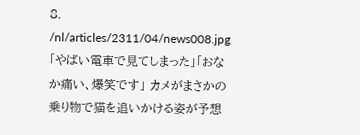8. /nl/articles/2311/04/news008.jpg 「やばい電車で見てしまった」「おなか痛い、爆笑です」 カメがまさかの乗り物で猫を追いかける姿が予想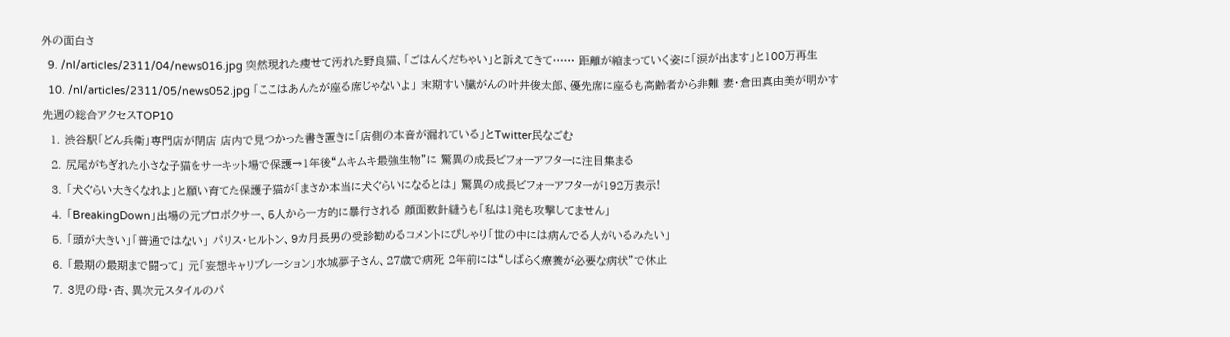外の面白さ
  9. /nl/articles/2311/04/news016.jpg 突然現れた痩せて汚れた野良猫、「ごはんくだちゃい」と訴えてきて…… 距離が縮まっていく姿に「涙が出ます」と100万再生
  10. /nl/articles/2311/05/news052.jpg 「ここはあんたが座る席じゃないよ」 末期すい臓がんの叶井俊太郎、優先席に座るも高齢者から非難 妻・倉田真由美が明かす
先週の総合アクセスTOP10
  1. 渋谷駅「どん兵衛」専門店が閉店 店内で見つかった書き置きに「店側の本音が漏れている」とTwitter民なごむ
  2. 尻尾がちぎれた小さな子猫をサーキット場で保護→1年後“ムキムキ最強生物”に 驚異の成長ビフォーアフターに注目集まる
  3. 「犬ぐらい大きくなれよ」と願い育てた保護子猫が「まさか本当に犬ぐらいになるとは」 驚異の成長ビフォーアフターが192万表示!
  4. 「BreakingDown」出場の元プロボクサー、5人から一方的に暴行される 顔面数針縫うも「私は1発も攻撃してません」
  5. 「頭が大きい」「普通ではない」 パリス・ヒルトン、9カ月長男の受診勧めるコメントにぴしゃり「世の中には病んでる人がいるみたい」
  6. 「最期の最期まで闘って」 元「妄想キャリブレーション」水城夢子さん、27歳で病死 2年前には“しばらく療養が必要な病状”で休止
  7. 3児の母・杏、異次元スタイルのパ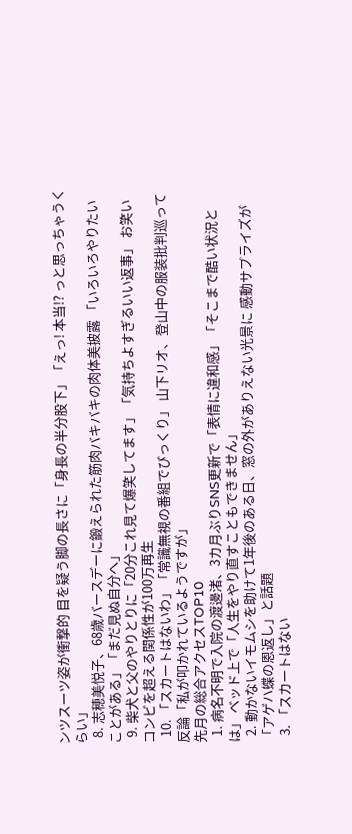ンツスーツ姿が衝撃的 目を疑う脚の長さに「身長の半分股下」「えっ! 本当!? っと思っちゃうくらい」
  8. 志穂美悦子、68歳バースデーに鍛えられた筋肉バキバキの肉体美披露 「いろいろやりたいことがある」「まだ見ぬ自分へ」
  9. 柴犬と父のやりとりに「20分これ見て爆笑してます」「気持ちよすぎるいい返事」 お笑いコンビを超える関係性が100万再生
  10. 「スカートはないわ」「常識無視の番組でびっくり」 山下リオ、登山中の服装批判巡って反論「私が叩かれているようですが」
先月の総合アクセスTOP10
  1. 病名不明で入院の渡邊渚、3カ月ぶりSNS更新で「表情に違和感」「そこまで酷い状況とは」 ベッド上で「人生をやり直すこともできません」
  2. 動かないイモムシを助けて1年後のある日、窓の外がありえない光景に 感動サプライズが「アゲハ蝶の恩返し」と話題
  3. 「スカートはない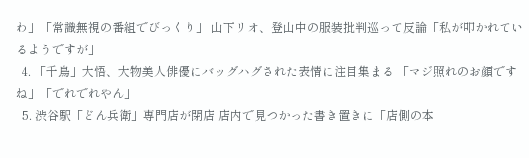わ」「常識無視の番組でびっくり」 山下リオ、登山中の服装批判巡って反論「私が叩かれているようですが」
  4. 「千鳥」大悟、大物美人俳優にバッグハグされた表情に注目集まる 「マジ照れのお顔ですね」「でれでれやん」
  5. 渋谷駅「どん兵衛」専門店が閉店 店内で見つかった書き置きに「店側の本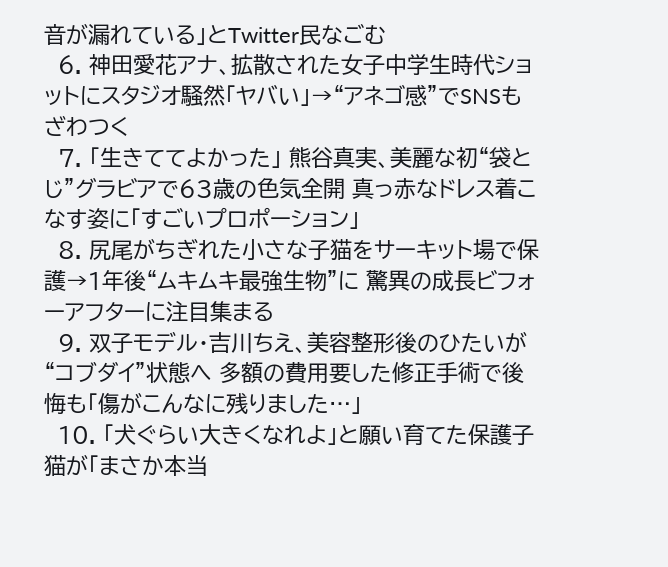音が漏れている」とTwitter民なごむ
  6. 神田愛花アナ、拡散された女子中学生時代ショットにスタジオ騒然「ヤバい」→“アネゴ感”でSNSもざわつく
  7. 「生きててよかった」 熊谷真実、美麗な初“袋とじ”グラビアで63歳の色気全開 真っ赤なドレス着こなす姿に「すごいプロポーション」
  8. 尻尾がちぎれた小さな子猫をサーキット場で保護→1年後“ムキムキ最強生物”に 驚異の成長ビフォーアフターに注目集まる
  9. 双子モデル・吉川ちえ、美容整形後のひたいが“コブダイ”状態へ 多額の費用要した修正手術で後悔も「傷がこんなに残りました…」
  10. 「犬ぐらい大きくなれよ」と願い育てた保護子猫が「まさか本当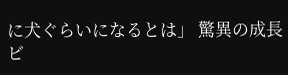に犬ぐらいになるとは」 驚異の成長ビ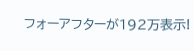フォーアフターが192万表示!